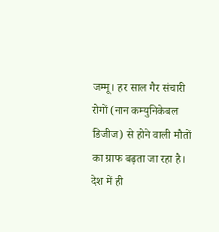जम्मू। हर साल गैर संचारी रोगों (नान कम्युनिकेबल डिजीज) से होने वाली मौतों का ग्राफ बढ़ता जा रहा है। देश में ही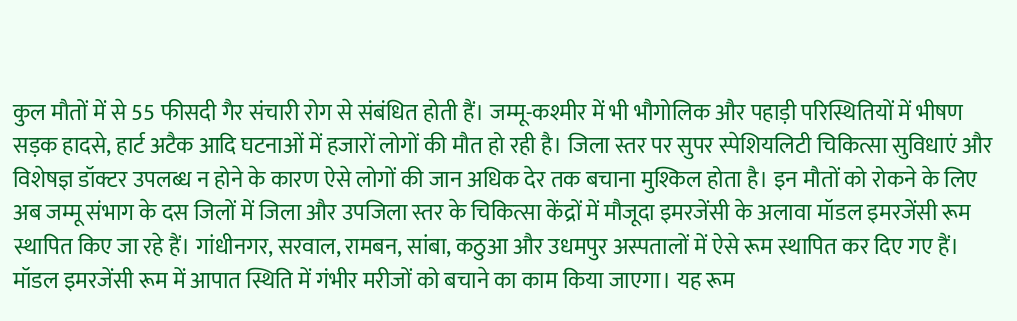कुल मौतों में से 55 फीसदी गैर संचारी रोग से संबंधित होती हैं। जम्मू-कश्मीर में भी भौगोलिक और पहाड़ी परिस्थितियों में भीषण सड़क हादसे, हार्ट अटैक आदि घटनाओं में हजारों लोगों की मौत हो रही है। जिला स्तर पर सुपर स्पेशियलिटी चिकित्सा सुविधाएं और विशेषज्ञ डॉक्टर उपलब्ध न होने के कारण ऐसे लोगों की जान अधिक देर तक बचाना मुश्किल होता है। इन मौतों को रोकने के लिए अब जम्मू संभाग के दस जिलों में जिला और उपजिला स्तर के चिकित्सा केंद्रों में मौजूदा इमरजेंसी के अलावा मॉडल इमरजेंसी रूम स्थापित किए जा रहे हैं। गांधीनगर, सरवाल, रामबन, सांबा, कठुआ और उधमपुर अस्पतालों में ऐसे रूम स्थापित कर दिए गए हैं।
मॉडल इमरजेंसी रूम में आपात स्थिति में गंभीर मरीजों को बचाने का काम किया जाएगा। यह रूम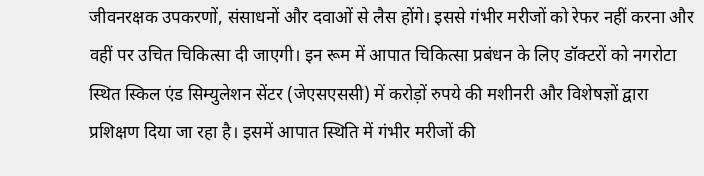जीवनरक्षक उपकरणों, संसाधनों और दवाओं से लैस होंगे। इससे गंभीर मरीजों को रेफर नहीं करना और वहीं पर उचित चिकित्सा दी जाएगी। इन रूम में आपात चिकित्सा प्रबंधन के लिए डॉक्टरों को नगरोटा स्थित स्किल एंड सिम्युलेशन सेंटर (जेएसएससी) में करोड़ों रुपये की मशीनरी और विशेषज्ञों द्वारा प्रशिक्षण दिया जा रहा है। इसमें आपात स्थिति में गंभीर मरीजों की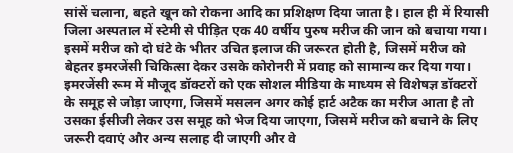सांसें चलाना, बहते खून को रोकना आदि का प्रशिक्षण दिया जाता है। हाल ही में रियासी जिला अस्पताल में स्टेमी से पीड़ित एक 40 वर्षीय पुरुष मरीज की जान को बचाया गया। इसमें मरीज को दो घंटे के भीतर उचित इलाज की जरूरत होती है, जिसमें मरीज को बेहतर इमरजेंसी चिकित्सा देकर उसके कोरोनरी में प्रवाह को सामान्य कर दिया गया। इमरजेंसी रूम में मौजूद डॉक्टरों को एक सोशल मीडिया के माध्यम से विशेषज्ञ डॉक्टरों के समूह से जोड़ा जाएगा, जिसमें मसलन अगर कोई हार्ट अटैक का मरीज आता है तो उसका ईसीजी लेकर उस समूह को भेज दिया जाएगा, जिसमें मरीज को बचाने के लिए जरूरी दवाएं और अन्य सलाह दी जाएगी और वे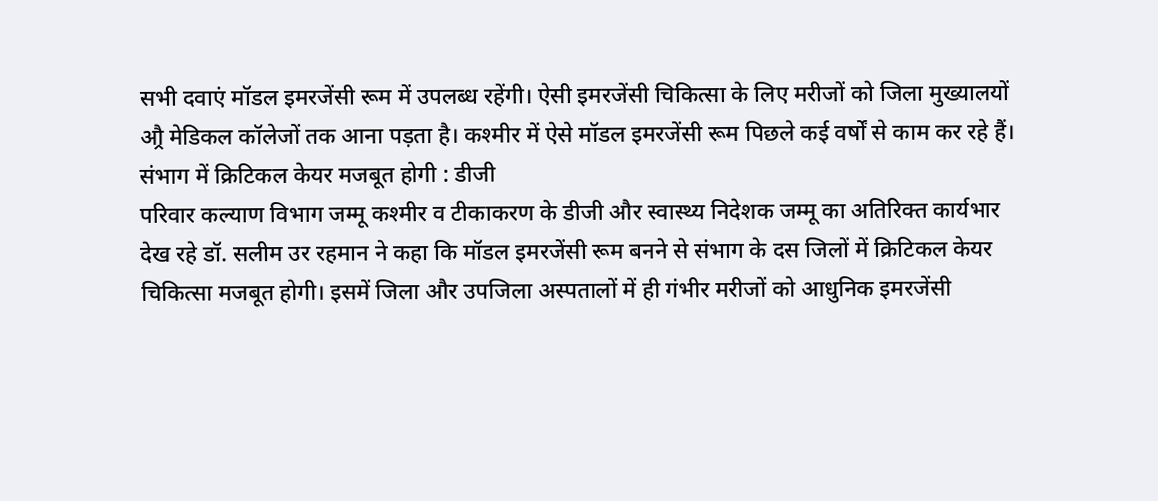सभी दवाएं मॉडल इमरजेंसी रूम में उपलब्ध रहेंगी। ऐसी इमरजेंसी चिकित्सा के लिए मरीजों को जिला मुख्यालयों औ्र मेडिकल कॉलेजों तक आना पड़ता है। कश्मीर में ऐसे मॉडल इमरजेंसी रूम पिछले कई वर्षों से काम कर रहे हैं।
संभाग में क्रिटिकल केयर मजबूत होगी : डीजी
परिवार कल्याण विभाग जम्मू कश्मीर व टीकाकरण के डीजी और स्वास्थ्य निदेशक जम्मू का अतिरिक्त कार्यभार देख रहे डॉ. सलीम उर रहमान ने कहा कि मॉडल इमरजेंसी रूम बनने से संभाग के दस जिलों में क्रिटिकल केयर चिकित्सा मजबूत होगी। इसमें जिला और उपजिला अस्पतालों में ही गंभीर मरीजों को आधुनिक इमरजेंसी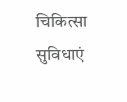चिकित्सा सुविधाएं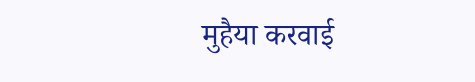मुहैया करवाई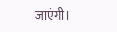जाएंगी।